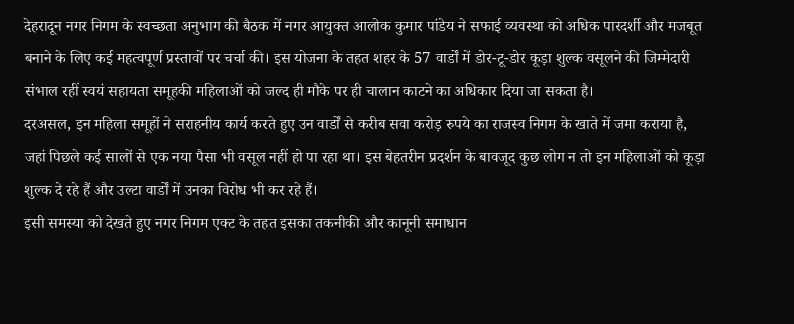देहरादून नगर निगम के स्वच्छता अनुभाग की बैठक में नगर आयुक्त आलोक कुमार पांडेय ने सफाई व्यवस्था को अधिक पारदर्शी और मजबूत बनाने के लिए कई महत्वपूर्ण प्रस्तावों पर चर्चा की। इस योजना के तहत शहर के 57 वार्डों में डोर-टू-डोर कूड़ा शुल्क वसूलने की जिम्मेदारी संभाल रहीं स्वयं सहायता समूहकी महिलाओं को जल्द ही मौके पर ही चालान काटने का अधिकार दिया जा सकता है।
दरअसल, इन महिला समूहों ने सराहनीय कार्य करते हुए उन वार्डों से करीब सवा करोड़ रुपये का राजस्व निगम के खाते में जमा कराया है, जहां पिछले कई सालों से एक नया पैसा भी वसूल नहीं हो पा रहा था। इस बेहतरीन प्रदर्शन के बावजूद कुछ लोग न तो इन महिलाओं को कूड़ा शुल्क दे रहे हैं और उल्टा वार्डों में उनका विरोध भी कर रहे हैं।
इसी समस्या को देखते हुए नगर निगम एक्ट के तहत इसका तकनीकी और कानूनी समाधान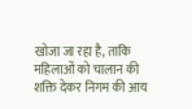खोजा जा रहा है, ताकि महिलाओं को चालान की शक्ति देकर निगम की आय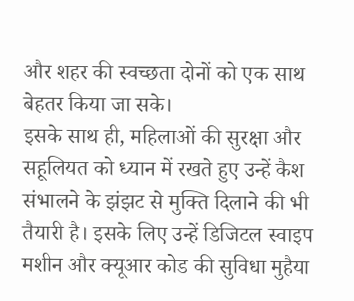और शहर की स्वच्छता दोनों को एक साथ बेहतर किया जा सके।
इसके साथ ही, महिलाओं की सुरक्षा और सहूलियत को ध्यान में रखते हुए उन्हें कैश संभालने के झंझट से मुक्ति दिलाने की भी तैयारी है। इसके लिए उन्हें डिजिटल स्वाइप मशीन और क्यूआर कोड की सुविधा मुहैया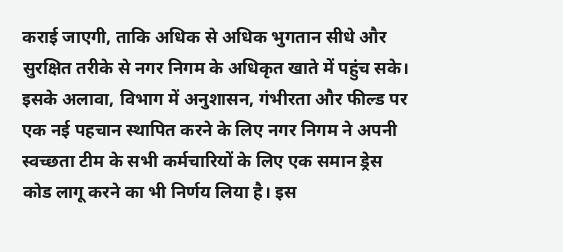कराई जाएगी, ताकि अधिक से अधिक भुगतान सीधे और सुरक्षित तरीके से नगर निगम के अधिकृत खाते में पहुंच सके।
इसके अलावा, विभाग में अनुशासन, गंभीरता और फील्ड पर एक नई पहचान स्थापित करने के लिए नगर निगम ने अपनी स्वच्छता टीम के सभी कर्मचारियों के लिए एक समान ड्रेस कोड लागू करने का भी निर्णय लिया है। इस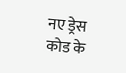नए ड्रेस कोड के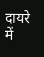दायरे में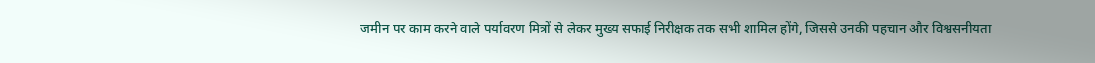जमीन पर काम करने वाले पर्यावरण मित्रों से लेकर मुख्य सफाई निरीक्षक तक सभी शामिल होंगे, जिससे उनकी पहचान और विश्वसनीयता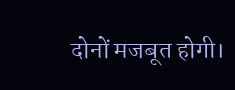दोनों मजबूत होगी।